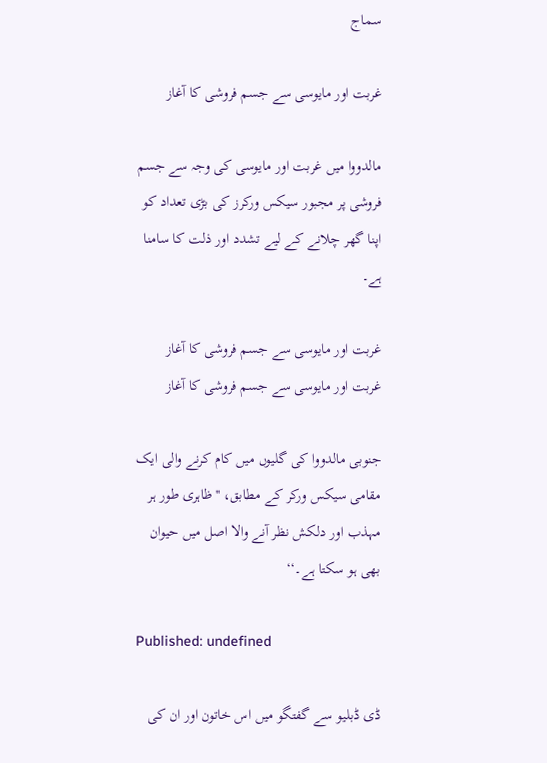سماج

غربت اور مایوسی سے جسم فروشی کا آغاز

مالدووا میں غربت اور مایوسی کی وجہ سے جسم فروشی پر مجبور سیکس ورکرز کی بڑی تعداد کو اپنا گھر چلانے کے لیے تشدد اور ذلت کا سامنا ہے۔

غربت اور مایوسی سے جسم فروشی کا آغاز
غربت اور مایوسی سے جسم فروشی کا آغاز

جنوبی مالدووا کی گلیوں میں کام کرنے والی ایک مقامی سیکس ورکر کے مطابق، ''ظاہری طور ہر مہذب اور دلکش نظر آنے والا اصل میں حیوان بھی ہو سکتا ہے۔‘‘

Published: undefined

ڈی ڈبلیو سے گفتگو میں اس خاتون اور ان کی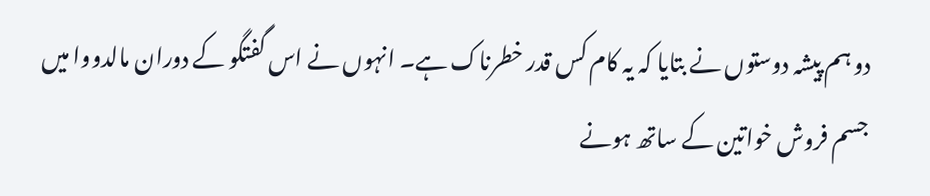دو ہم پیشہ دوستوں نے بتایا کہ یہ کام کس قدر خطرناک ہے۔ انہوں نے اس گفتگو کے دوران مالدووا میں جسم فروش خواتین کے ساتھ ہونے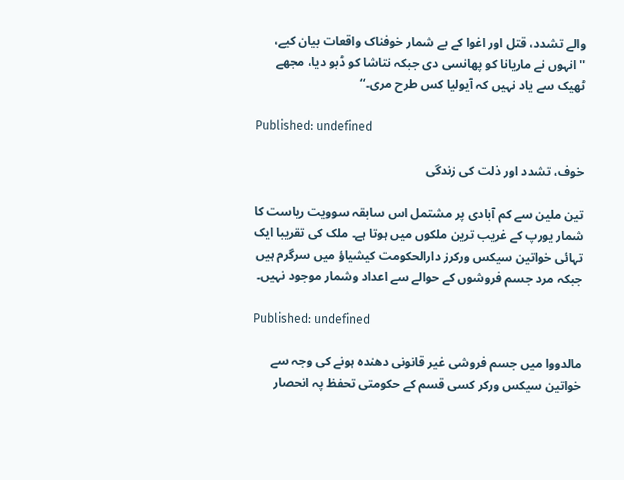والے تشدد، قتل اور اغوا کے بے شمار خوفناک واقعات بیان کیے، ''انہوں نے ماریانا کو پھانسی دی جبکہ نتاشا کو ڈبو دیا، مجھے ٹھیک سے یاد نہیں کہ آیولیا کس طرح مری۔‘‘

Published: undefined

خوف، تشدد اور ذلت کی زندگی

تین ملین سے کم آبادی پر مشتمل اس سابقہ سوویت ریاست کا شمار یورپ کے غریب ترین ملکوں میں ہوتا ہے۔ ملک کی تقریبا ایک تہائی خواتین سیکس ورکرز دارالحکومت کیشیاؤ میں سرگرم ہیں جبکہ مرد جسم فروشوں کے حوالے سے اعداد وشمار موجود نہیں۔

Published: undefined

مالدووا میں جسم فروشی غیر قانونی دھندہ ہونے کی وجہ سے خواتین سیکس ورکر کسی قسم کے حکومتی تحفظ پہ انحصار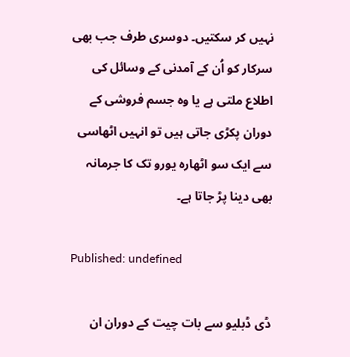نہیں کر سکتیں۔ دوسری طرف جب بھی سرکار کو اُن کے آمدنی کے وسائل کی اطلاع ملتی ہے یا وہ جسم فروشی کے دوران پکڑی جاتی ہیں تو انہیں اٹھاسی سے ایک سو اٹھارہ یورو تک کا جرمانہ بھی دینا پڑ جاتا ہے۔

Published: undefined

ڈی ڈبلیو سے بات چیت کے دوران ان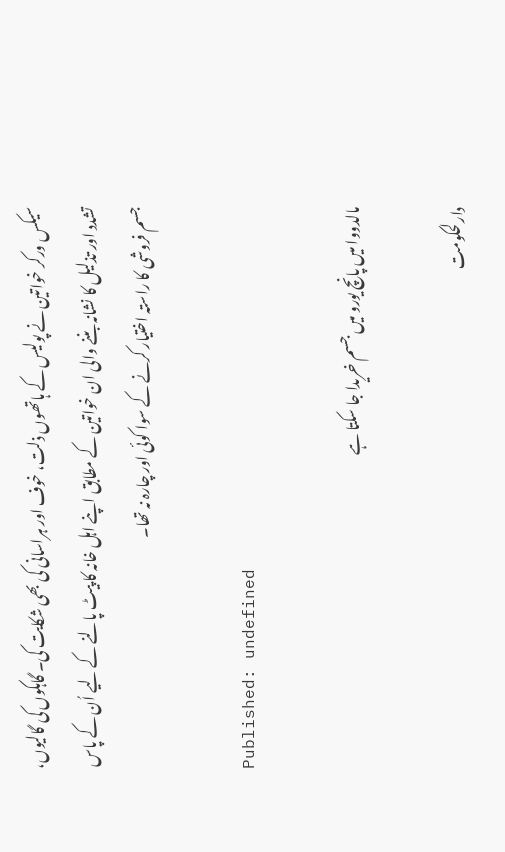سیکس ورکر خواتین نے پولیس کے ہاتھوں ذلت، خوف اور ہراسانی کی بھی شکایت کی۔ گاہکوں کی گالیوں، تشدد اور تذلیل کا نشانہ بننے والی ان خواتین کے مطابق اپنے اہل خانہ کا پیٹ پالنے کے لیے اُن کے پاس جسم فروشی کا راستہ اختیار کرنے کے سوا کوئی اور چارہ نہ تھا۔

Published: undefined

مالدووا میں پانچ یورو میں جسم خریدا جا سکتا ہے

دارلحکومت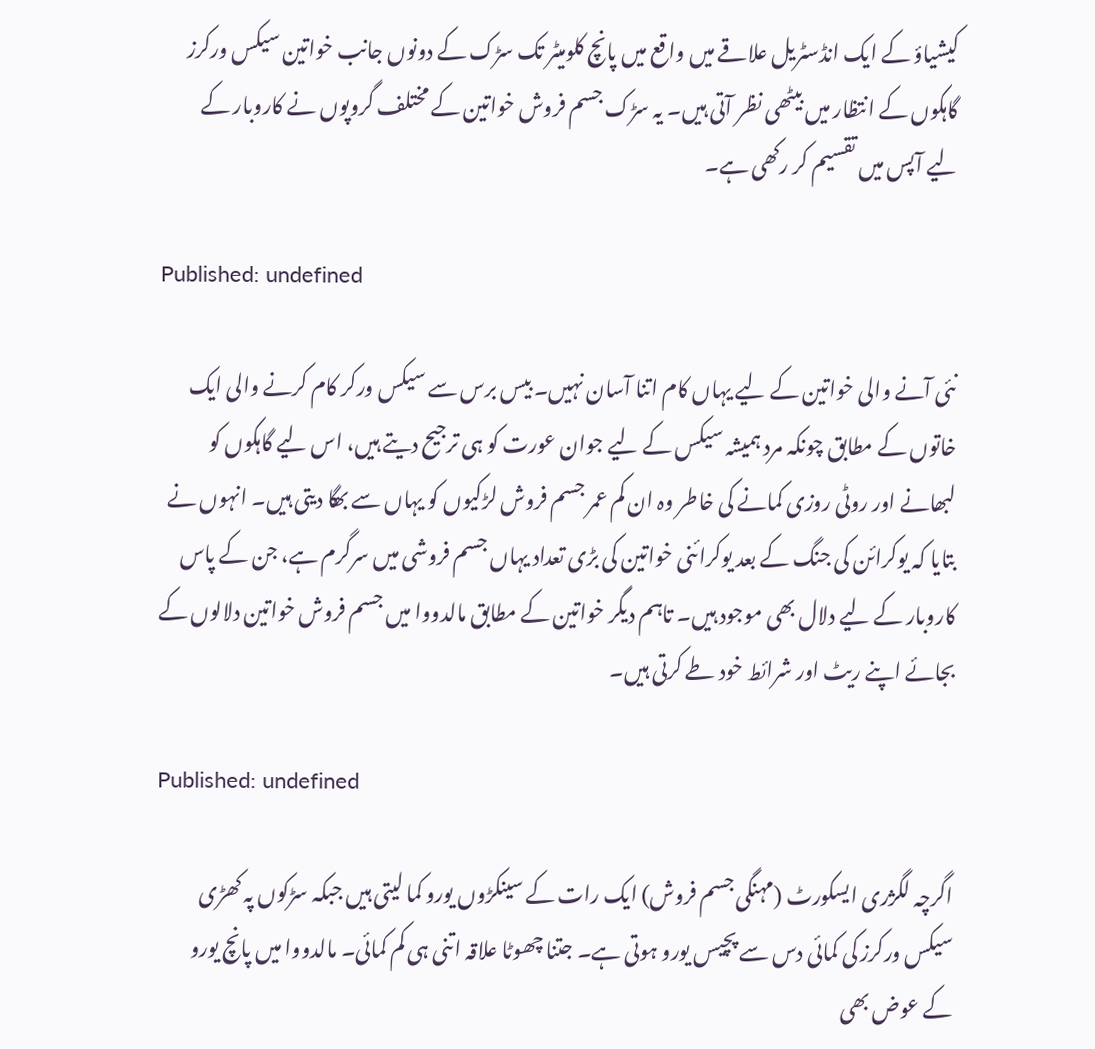کیشیاؤ کے ایک انڈسٹریل علاقے میں واقع میں پانچ کلومیٹر تک سڑک کے دونوں جانب خواتین سیکس ورکرز گاہکوں کے انتظار میں بیٹھی نظر آتی ہیں۔ یہ سڑک جسم فروش خواتین کے مختلف گروپوں نے کاروبار کے لیے آپس میں تقسیم کر رکھی ہے۔

Published: undefined

نئی آنے والی خواتین کے لیے یہاں کام اتنا آسان نہیں۔ بیس برس سے سیکس ورکر کام کرنے والی ایک خاتوں کے مطابق چونکہ مرد ہمیشہ سیکس کے لیے جوان عورت کو ہی ترجیح دیتے ہیں، اس لیے گاہکوں کو لبھانے اور روٹی روزی کمانے کی خاطر وہ ان کم عمر جسم فروش لڑکیوں کو یہاں سے بھگا دیتی ہیں۔ انہوں نے بتایا کہ یوکرائن کی جنگ کے بعد یوکرائنی خواتین کی بڑی تعداد یہاں جسم فروشی میں سرگرم ہے، جن کے پاس کاروبار کے لیے دلال بھی موجود ہیں۔ تاہم دیگر خواتین کے مطابق مالدووا میں جسم فروش خواتین دلالوں کے بجائے اپنے ریٹ اور شرائط خود طے کرتی ہیں۔

Published: undefined

اگرچہ لگژری ایسکورٹ (مہنگی جسم فروش) ایک رات کے سینکڑوں یورو کما لیتی ہیں جبکہ سڑکوں پہ کھڑی سیکس ورکرز کی کمائی دس سے پچیس یورو ہوتی ہے۔ جتنا چھوٹا علاقہ اتنی ہی کم کمائی۔ مالدووا میں پانچ یورو کے عوض بھی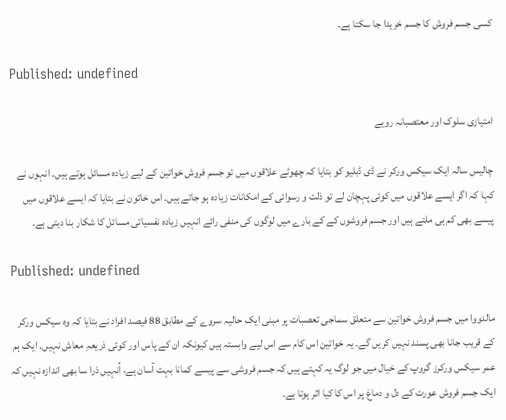کسی جسم فروش کا جسم خریدا جا سکتا ہے۔

Published: undefined

امتیازی سلوک اور معتصبانہ رویے

چالیس سالہ ایک سیکس ورکر نے ڈی ڈبلیو کو بتایا کہ چھوٹے علاقوں میں تو جسم فروش خواتین کے لیے زیادہ مسائل ہوتے ہیں۔ انہوں نے کہا کہ اگر ایسے علاقوں میں کوئی پہچان لے تو ذلت و رسوائی کے امکانات زیادہ ہو جاتے ہیں۔ اس خاتون نے بتایا کہ ایسے علاقوں میں پیسے بھی کم ہی ملتے ہیں اور جسم فروشوں کے کے بارے میں لوگوں کی منفی رائے انہیں زیادہ نفسیاتی مسائل کا شکار بنا دیتی ہے۔

Published: undefined

مالدووا میں جسم فروش خواتین سے متعلق سماجی تعصبات پر مبنی ایک حالیہ سروے کے مطابق 88 فیصد افراد نے بتایا کہ وہ سیکس ورکر کے قریب جانا بھی پسند نہیں کریں گے۔ یہ خواتین اس کام سے اس لیے وابستہ ہیں کیونکہ ان کے پاس اور کوئی ذریعہِ معاش نہیں۔ ایک ہم عمر سیکس ورکرز گروپ کے خیال میں جو لوگ یہ کہتے ہیں کہ جسم فروشی سے پیسے کمانا بہت آسان ہے، اُنہیں ذرا سا بھی اندازہ نہیں کہ ایک جسم فروش عورت کے دل و دماغ پر اس کا کیا اثر ہوتا ہے۔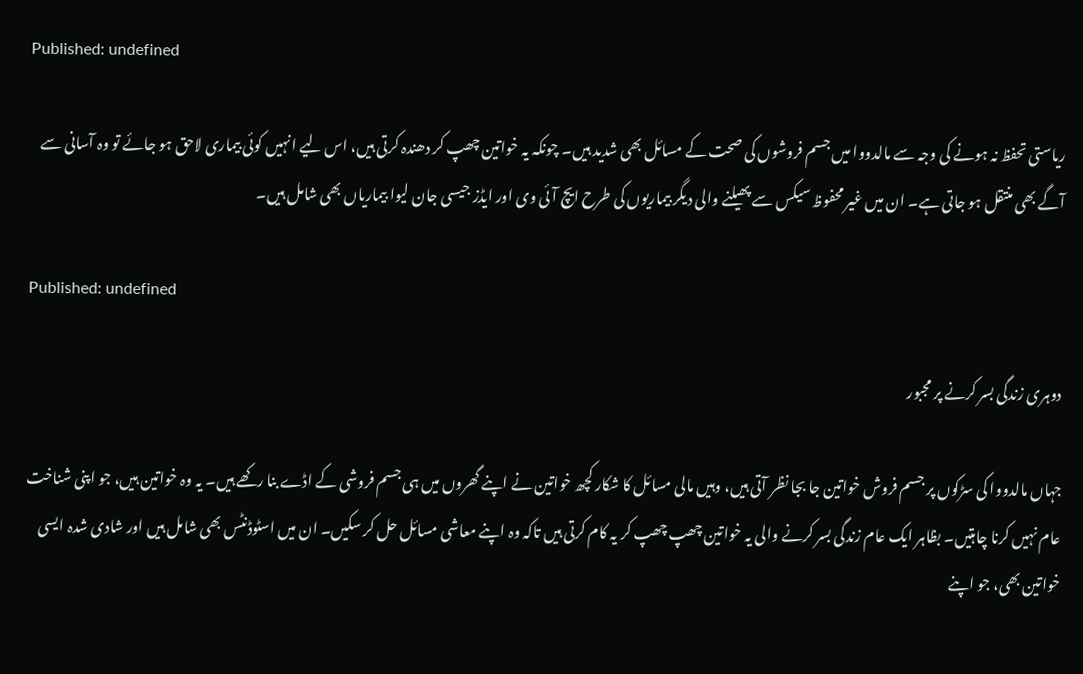Published: undefined

ریاستی تحفظ نہ ہونے کی وجہ سے مالدووا میں جسم فروشوں کی صحت کے مسائل بھی شدید ہیں۔ چونکہ یہ خواتین چھپ کر دھندہ کرتی ہیں، اس لیے انہیں کوئی بیماری لاحق ہو جائے تو وہ آسانی سے آگے بھی منتقل ہو جاتی ہے۔ ان میں غیر محفوظ سیکس سے پھیلنے والی دیگر بیماریوں کی طرح ایچ آئی وی اور ایڈز جیسی جان لیوا بیماریاں بھی شامل ہیں۔

Published: undefined

دوہری زندگی بسر کرنے پر مجبور

جہاں مالدووا کی سڑکوں پر جسم فروش خواتین جا بجا نظر آتی ہیں، وہیں مالی مسائل کا شکار کچھ خواتین نے اپنے گھروں میں ہی جسم فروشی کے اڈے بنا رکھے ہیں۔ یہ وہ خواتین ہیں، جو اپنی شناخت عام نہیں کرنا چاہتیں۔ بظاہر ایک عام زندگی بسر کرنے والی یہ خواتین چھپ چھپ کر یہ کام کرتی ہیں تاکہ وہ اپنے معاشی مسائل حل کر سکیں۔ ان میں اسٹوڈنٹس بھی شامل ہیں اور شادی شدہ ایسی خواتین بھی، جو اپنے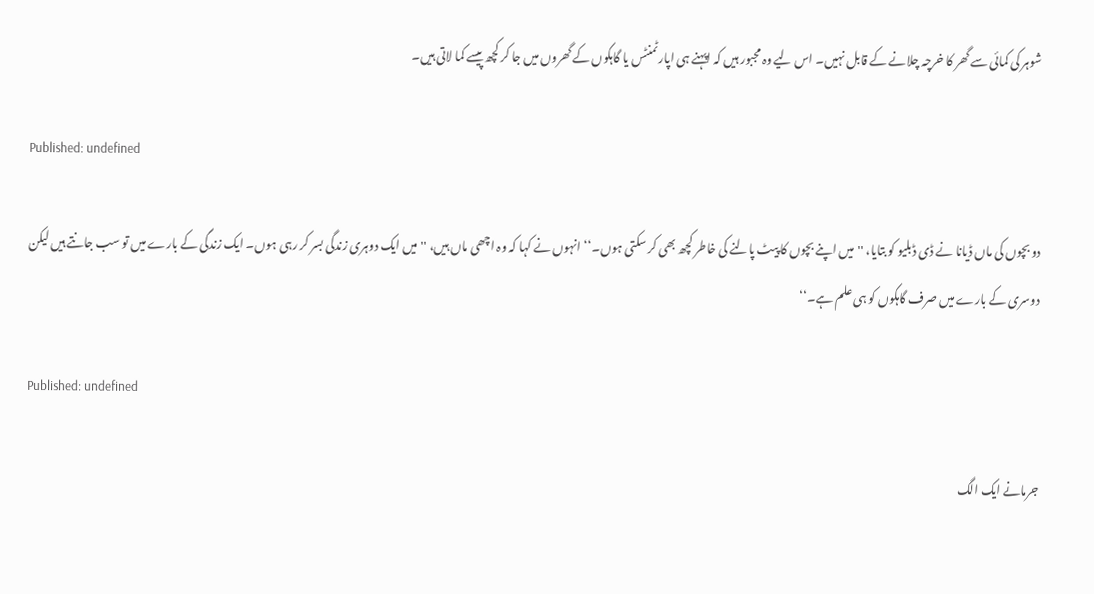شوہر کی کمائی سے گھر کا خرچہ چلانے کے قابل نہیں۔ اس لیے وہ مجبور ہیں کہ اپہنے ہی اپارٹمنٹس یا گاہکوں کے گھروں میں جا کر کچھ پیسے کما لاتی ہیں۔

Published: undefined

دو بچوں کی ماں ڈیانا نے ڈی ڈبلیو کو بتایا، ''میں اپنے بچوں کا پیٹ پالنے کی خاطر کچھ بھی کر سکتی ہوں۔‘‘ انہوں نے کہا کہ وہ اچھی ماں ہیں، ''میں ایک دوہری زندگی بسر کر رہی ہوں۔ ایک زندگی کے بارے میں تو سب جانتے ہیں لیکن دوسری کے بارے میں صرف گاہکوں کو ہی علم ہے۔‘‘

Published: undefined

جرمانے ایک الگ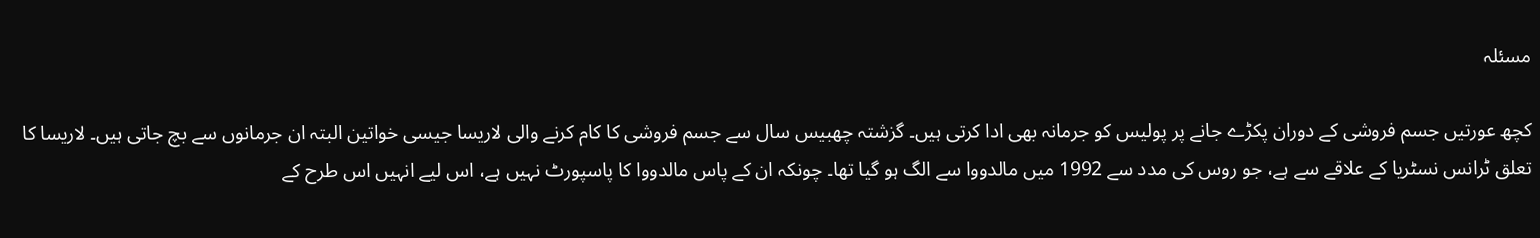مسئلہ

کچھ عورتیں جسم فروشی کے دوران پکڑے جانے پر پولیس کو جرمانہ بھی ادا کرتی ہیں۔ گزشتہ چھبیس سال سے جسم فروشی کا کام کرنے والی لاریسا جیسی خواتین البتہ ان جرمانوں سے بچ جاتی ہیں۔ لاریسا کا تعلق ٹرانس نسٹریا کے علاقے سے ہے، جو روس کی مدد سے 1992 میں مالدووا سے الگ ہو گیا تھا۔ چونکہ ان کے پاس مالدووا کا پاسپورٹ نہیں ہے، اس لیے انہیں اس طرح کے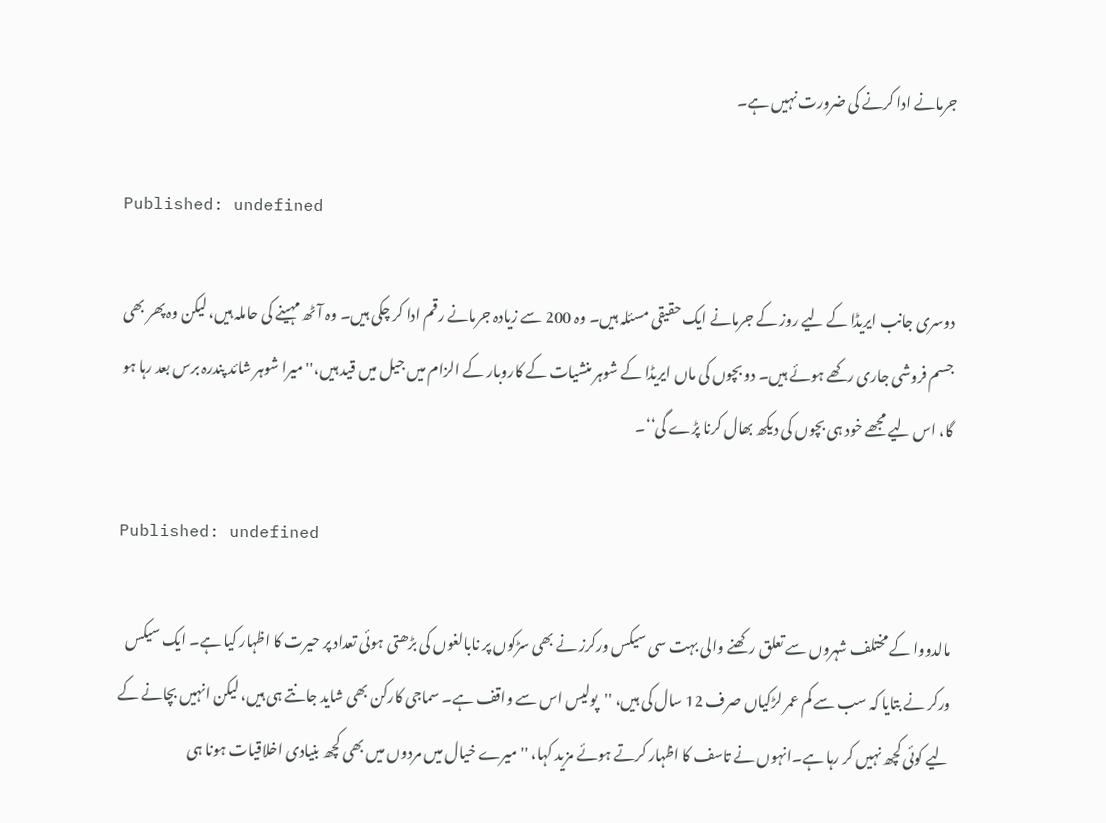جرمانے ادا کرنے کی ضرورت نہیں ہے۔

Published: undefined

دوسری جانب ایریڈا کے لیے روز کے جرمانے ایک حقیقی مسئلہ ہیں۔ وہ 200 سے زیادہ جرمانے رقم ادا کر چکی ہیں۔ وہ آٹھ مہینے کی حاملہ ہیں، لیکن وہ پھر بھی جسم فروشی جاری رکھے ہوئے ہیں۔ دو بچوں کی ماں ایریڈا کے شوہر منشیات کے کاروبار کے الزام میں جیل میں قید ہیں،''میرا شوہر شائد پندرہ برس بعد رہا ہو گا، اس لیے مجھے خود ہی بچوں کی دیکھ بھال کرنا پڑے گی‘‘۔

Published: undefined

مالدووا کے مختلف شہروں سے تعلق رکھنے والی بہت سی سیکس ورکرز نے بھی سڑکوں پر نابالغوں کی بڑھتی ہوئی تعداد پر حیرت کا اظہار کیا ہے۔ ایک سیکس ورکر نے بتایا کہ سب سے کم عمر لڑکیاں صرف 12 سال کی ہیں، ''پولیس اس سے واقف ہے۔ سماجی کارکن بھی شاید جانتے ہی ہیں، لیکن انہیں بچانے کے لیے کوئی کچھ نہیں کر رہا ہے۔انہوں نے تاسف کا اظہار کرتے ہوئے مزید کہا، ''میرے خیال میں مردوں میں بھی کچھ بنیادی اخلاقیات ہونا ہی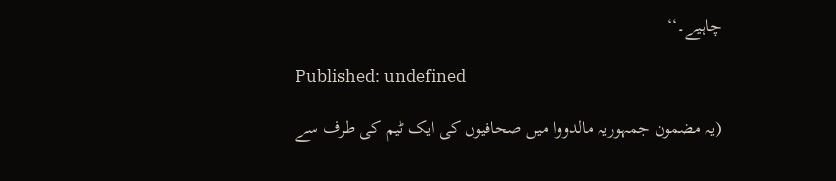چاہیے۔‘‘

Published: undefined

(یہ مضمون جمہوریہ مالدووا میں صحافیوں کی ایک ٹیم کی طرف سے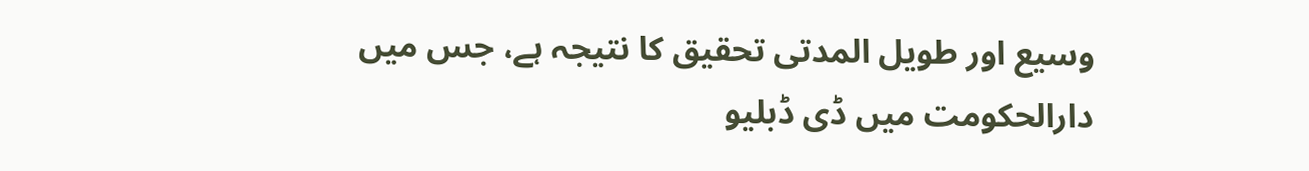وسیع اور طویل المدتی تحقیق کا نتیجہ ہے، جس میں دارالحکومت میں ڈی ڈبلیو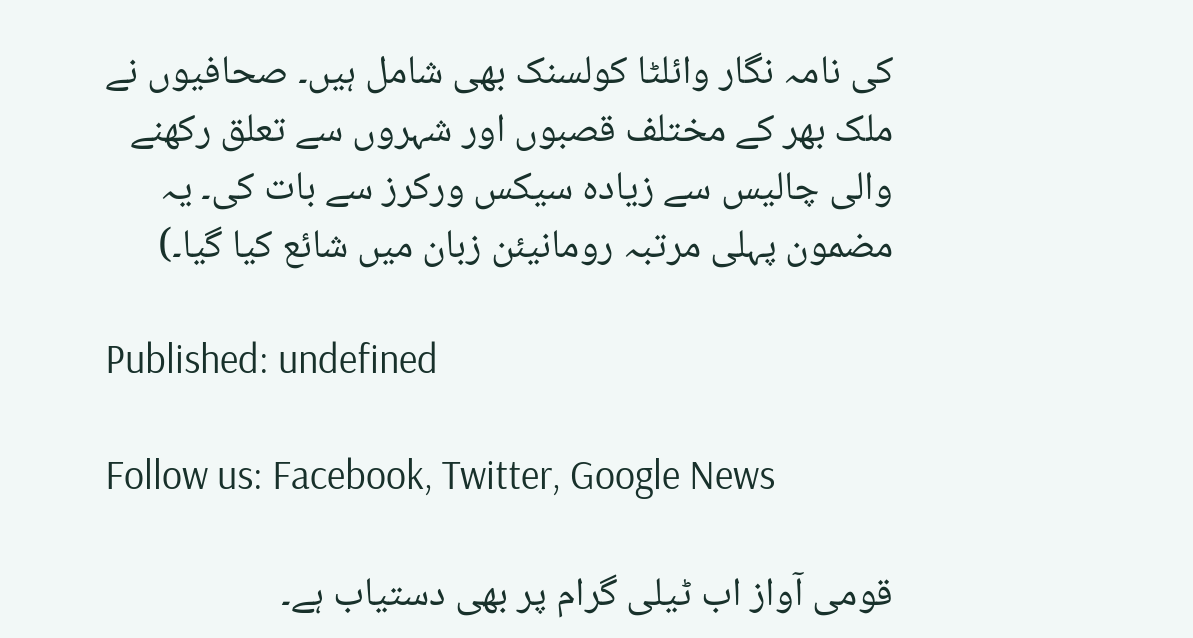کی نامہ نگار وائلٹا کولسنک بھی شامل ہیں۔ صحافیوں نے ملک بھر کے مختلف قصبوں اور شہروں سے تعلق رکھنے والی چالیس سے زیادہ سیکس ورکرز سے بات کی۔ یہ مضمون پہلی مرتبہ رومانیئن زبان میں شائع کیا گیا۔)

Published: undefined

Follow us: Facebook, Twitter, Google News

قومی آواز اب ٹیلی گرام پر بھی دستیاب ہے۔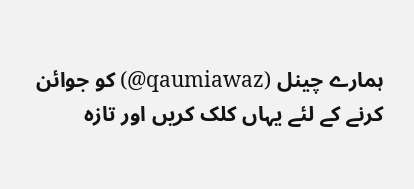ہمارے چینل (qaumiawaz@) کو جوائن کرنے کے لئے یہاں کلک کریں اور تازہ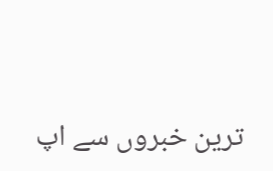ترین خبروں سے اپ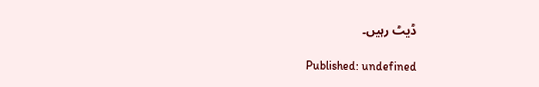ڈیٹ رہیں۔

Published: undefined